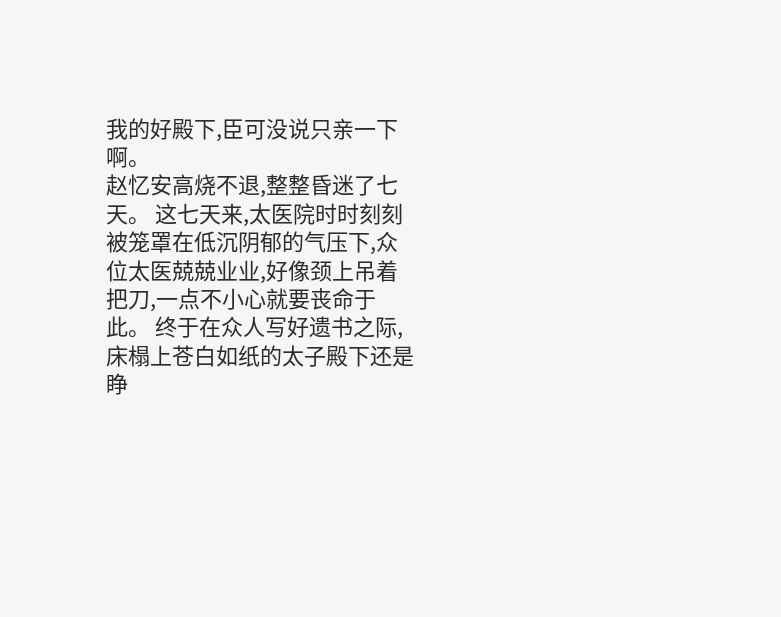我的好殿下,臣可没说只亲一下啊。
赵忆安高烧不退,整整昏迷了七天。 这七天来,太医院时时刻刻被笼罩在低沉阴郁的气压下,众位太医兢兢业业,好像颈上吊着把刀,一点不小心就要丧命于此。 终于在众人写好遗书之际,床榻上苍白如纸的太子殿下还是睁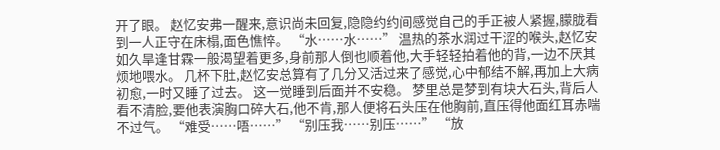开了眼。 赵忆安弗一醒来,意识尚未回复,隐隐约约间感觉自己的手正被人紧握,朦胧看到一人正守在床榻,面色憔悴。 “水……水……” 温热的茶水润过干涩的喉头,赵忆安如久旱逢甘霖一般渴望着更多,身前那人倒也顺着他,大手轻轻拍着他的背,一边不厌其烦地喂水。 几杯下肚,赵忆安总算有了几分又活过来了感觉,心中郁结不解,再加上大病初愈,一时又睡了过去。 这一觉睡到后面并不安稳。 梦里总是梦到有块大石头,背后人看不清脸,要他表演胸口碎大石,他不肯,那人便将石头压在他胸前,直压得他面红耳赤喘不过气。 “难受……唔……” “别压我……别压……” “放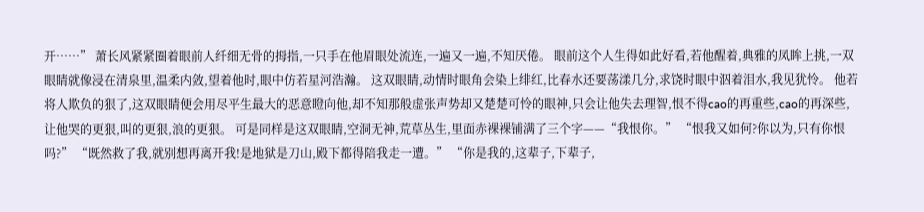开……” 萧长风紧紧圈着眼前人纤细无骨的拇指,一只手在他眉眼处流连,一遍又一遍,不知厌倦。 眼前这个人生得如此好看,若他醒着,典雅的凤眸上挑,一双眼睛就像浸在清泉里,温柔内敛,望着他时,眼中仿若星河浩瀚。 这双眼睛,动情时眼角会染上绯红,比春水还要荡漾几分,求饶时眼中泅着泪水,我见犹怜。 他若将人欺负的狠了,这双眼睛便会用尽平生最大的恶意瞪向他,却不知那般虚张声势却又楚楚可怜的眼神,只会让他失去理智,恨不得cao的再重些,cao的再深些,让他哭的更狠,叫的更狠,浪的更狠。 可是同样是这双眼睛,空洞无神,荒草丛生,里面赤裸裸铺满了三个字——“我恨你。” “恨我又如何?你以为,只有你恨吗?” “既然救了我,就别想再离开我!是地狱是刀山,殿下都得陪我走一遭。” “你是我的,这辈子,下辈子,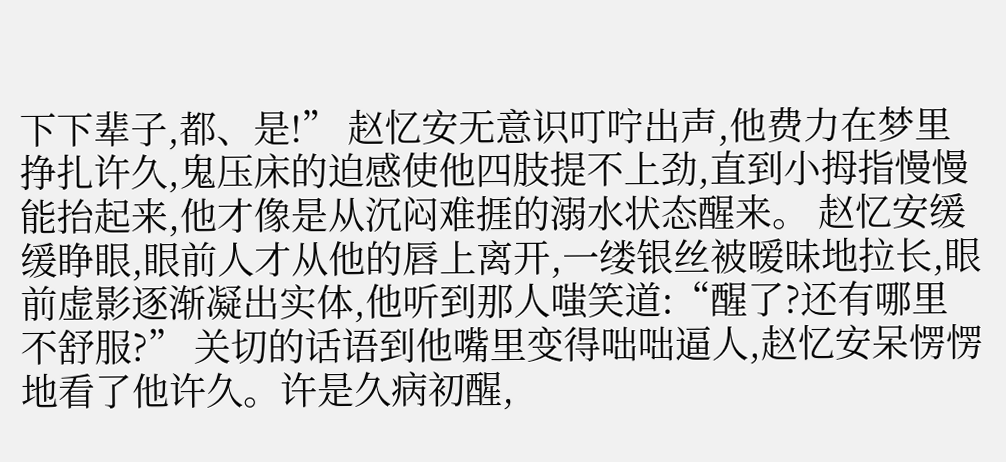下下辈子,都、是!” 赵忆安无意识叮咛出声,他费力在梦里挣扎许久,鬼压床的迫感使他四肢提不上劲,直到小拇指慢慢能抬起来,他才像是从沉闷难捱的溺水状态醒来。 赵忆安缓缓睁眼,眼前人才从他的唇上离开,一缕银丝被暧昧地拉长,眼前虚影逐渐凝出实体,他听到那人嗤笑道:“醒了?还有哪里不舒服?” 关切的话语到他嘴里变得咄咄逼人,赵忆安呆愣愣地看了他许久。许是久病初醒,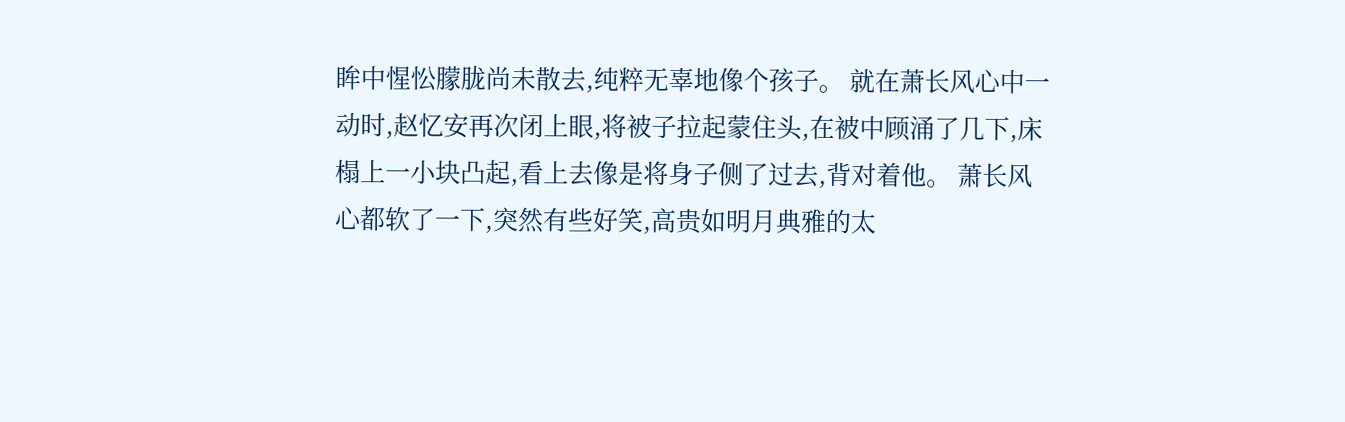眸中惺忪朦胧尚未散去,纯粹无辜地像个孩子。 就在萧长风心中一动时,赵忆安再次闭上眼,将被子拉起蒙住头,在被中顾涌了几下,床榻上一小块凸起,看上去像是将身子侧了过去,背对着他。 萧长风心都软了一下,突然有些好笑,高贵如明月典雅的太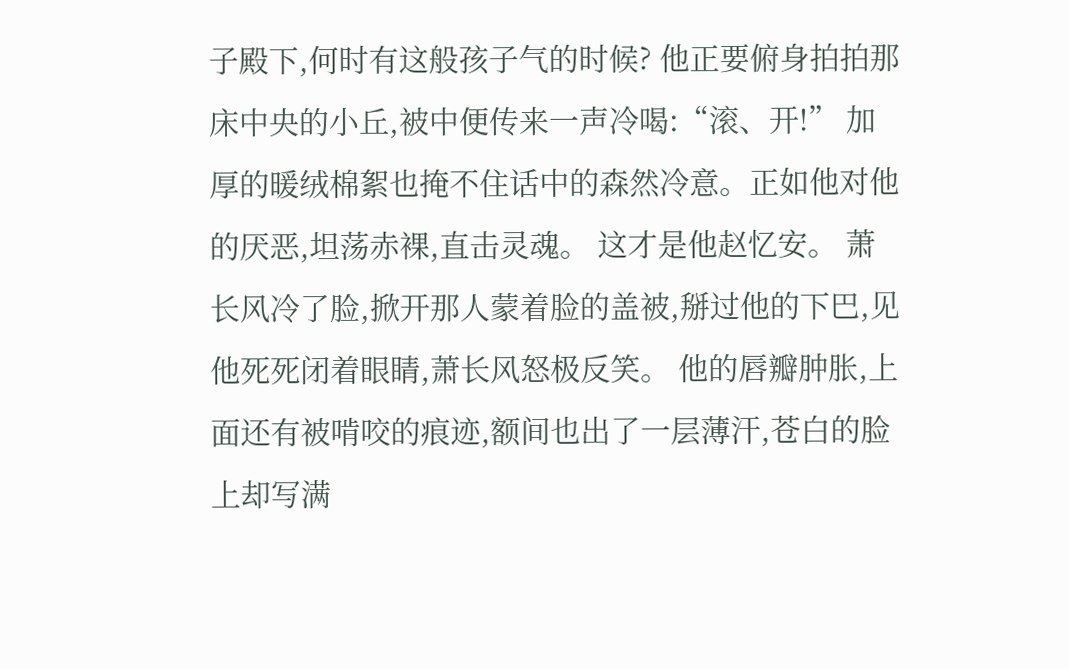子殿下,何时有这般孩子气的时候? 他正要俯身拍拍那床中央的小丘,被中便传来一声冷喝:“滚、开!” 加厚的暖绒棉絮也掩不住话中的森然冷意。正如他对他的厌恶,坦荡赤裸,直击灵魂。 这才是他赵忆安。 萧长风冷了脸,掀开那人蒙着脸的盖被,掰过他的下巴,见他死死闭着眼睛,萧长风怒极反笑。 他的唇瓣肿胀,上面还有被啃咬的痕迹,额间也出了一层薄汗,苍白的脸上却写满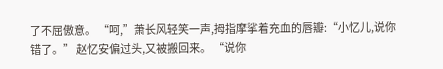了不屈傲意。 “呵,”萧长风轻笑一声,拇指摩挲着充血的唇瓣:“小忆儿,说你错了。” 赵忆安偏过头,又被搬回来。 “说你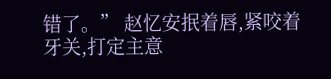错了。” 赵忆安抿着唇,紧咬着牙关,打定主意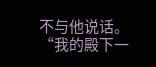不与他说话。 “我的殿下一